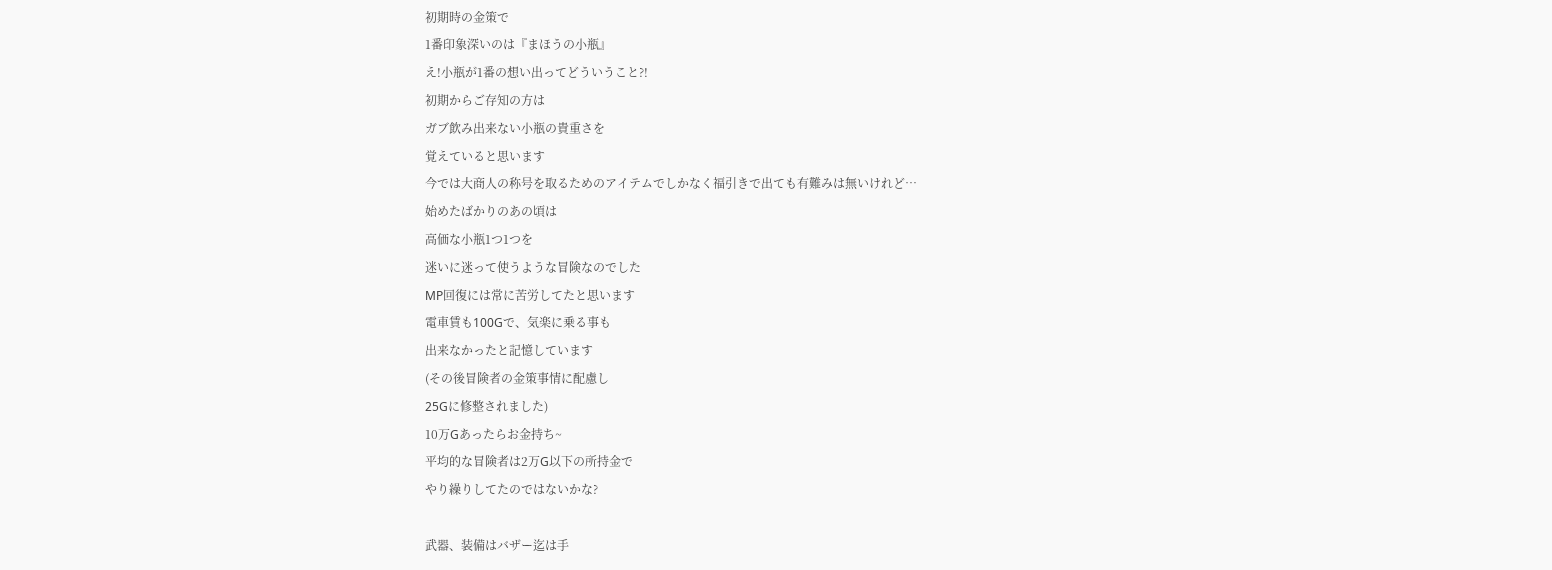初期時の金策で
1番印象深いのは『まほうの小瓶』
え!小瓶が1番の想い出ってどういうこと?!
初期からご存知の方は
ガブ飲み出来ない小瓶の貴重さを
覚えていると思います
今では大商人の称号を取るためのアイテムでしかなく福引きで出ても有難みは無いけれど…
始めたばかりのあの頃は
高価な小瓶1つ1つを
迷いに迷って使うような冒険なのでした
MP回復には常に苦労してたと思います
電車賃も100Gで、気楽に乗る事も
出来なかったと記憶しています
(その後冒険者の金策事情に配慮し
25Gに修整されました)
10万Gあったらお金持ち~
平均的な冒険者は2万G以下の所持金で
やり繰りしてたのではないかな?

武器、装備はバザー迄は手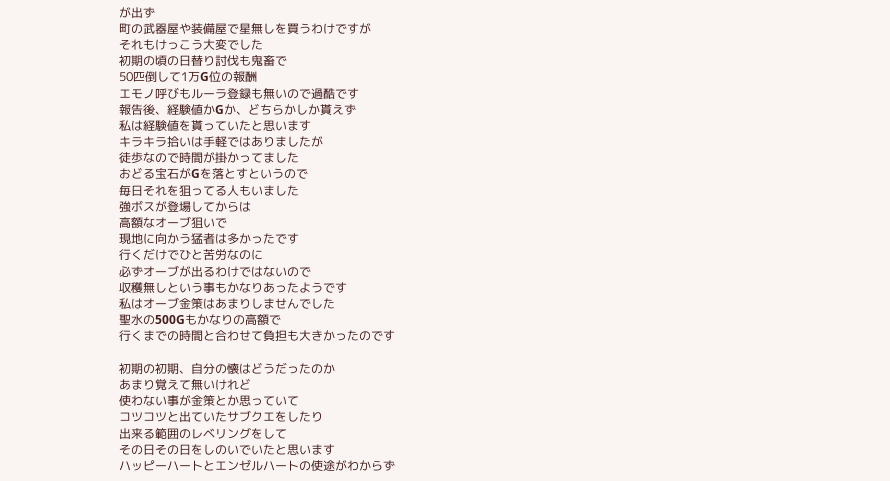が出ず
町の武器屋や装備屋で星無しを買うわけですが
それもけっこう大変でした
初期の頃の日替り討伐も鬼畜で
50匹倒して1万G位の報酬
エモノ呼びもルーラ登録も無いので過酷です
報告後、経験値かGか、どちらかしか貰えず
私は経験値を貰っていたと思います
キラキラ拾いは手軽ではありましたが
徒歩なので時間が掛かってました
おどる宝石がGを落とすというので
毎日それを狙ってる人もいました
強ボスが登場してからは
高額なオーブ狙いで
現地に向かう猛者は多かったです
行くだけでひと苦労なのに
必ずオーブが出るわけではないので
収穫無しという事もかなりあったようです
私はオーブ金策はあまりしませんでした
聖水の500Gもかなりの高額で
行くまでの時間と合わせて負担も大きかったのです

初期の初期、自分の懐はどうだったのか
あまり覚えて無いけれど
使わない事が金策とか思っていて
コツコツと出ていたサブクエをしたり
出来る範囲のレベリングをして
その日その日をしのいでいたと思います
ハッピーハートとエンゼルハートの使途がわからず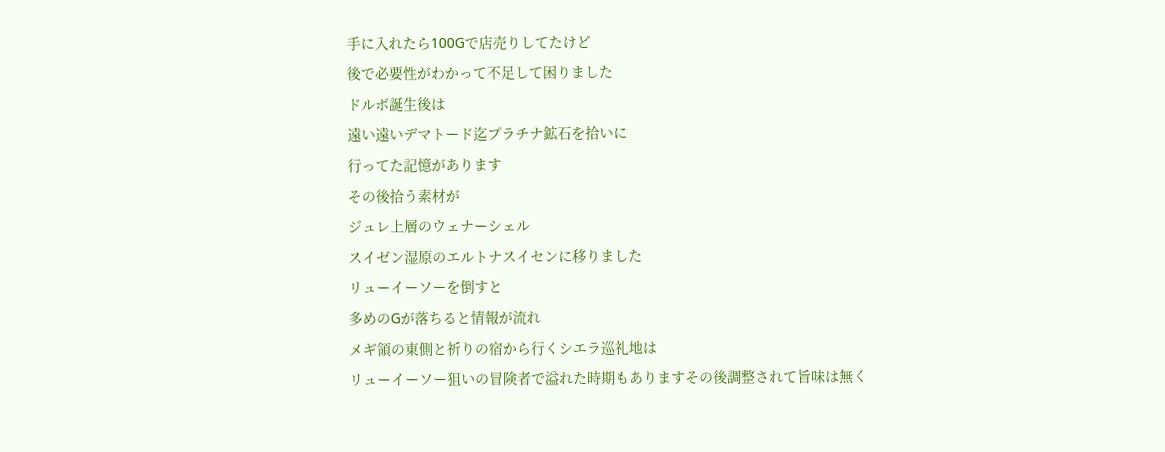手に入れたら100Gで店売りしてたけど
後で必要性がわかって不足して困りました
ドルボ誕生後は
遠い遠いデマトード迄プラチナ鉱石を拾いに
行ってた記憶があります
その後拾う素材が
ジュレ上層のウェナーシェル
スイゼン湿原のエルトナスイセンに移りました
リューイーソーを倒すと
多めのGが落ちると情報が流れ
メギ領の東側と祈りの宿から行くシエラ巡礼地は
リューイーソー狙いの冒険者で溢れた時期もありますその後調整されて旨味は無く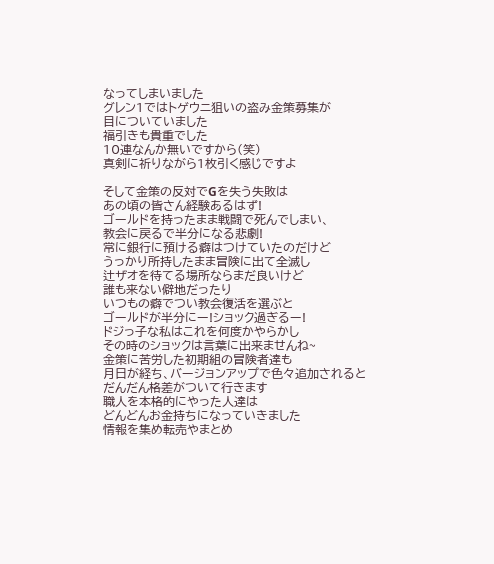なってしまいました
グレン1ではトゲウニ狙いの盗み金策募集が
目についていました
福引きも貴重でした
10連なんか無いですから(笑)
真剣に祈りながら1枚引く感じですよ

そして金策の反対でGを失う失敗は
あの頃の皆さん経験あるはず!
ゴールドを持ったまま戦闘で死んでしまい、
教会に戻るで半分になる悲劇!
常に銀行に預ける癖はつけていたのだけど
うっかり所持したまま冒険に出て全滅し
辻ザオを待てる場所ならまだ良いけど
誰も来ない僻地だったり
いつもの癖でつい教会復活を選ぶと
ゴールドが半分にー!ショック過ぎるー!
ドジっ子な私はこれを何度かやらかし
その時のショックは言葉に出来ませんね~
金策に苦労した初期組の冒険者達も
月日が経ち、バージョンアップで色々追加されると
だんだん格差がついて行きます
職人を本格的にやった人達は
どんどんお金持ちになっていきました
情報を集め転売やまとめ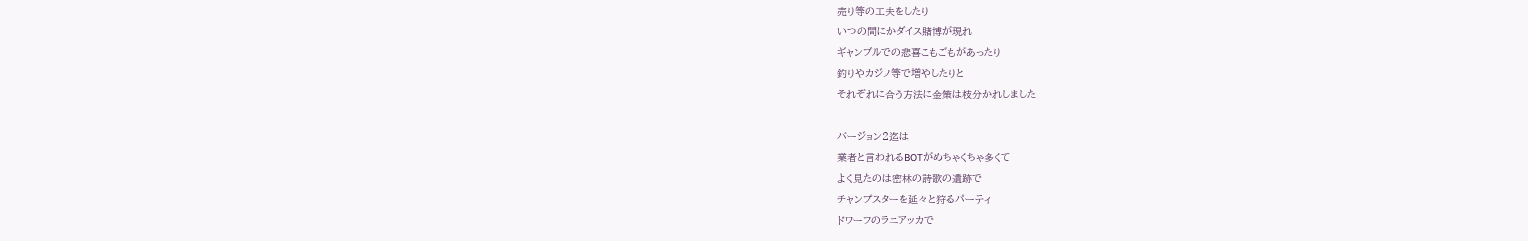売り等の工夫をしたり
いつの間にかダイス賭博が現れ
ギャンブルでの悲喜こもごもがあったり
釣りやカジノ等で増やしたりと
それぞれに合う方法に金策は枝分かれしました

バージョン2迄は
業者と言われるBOTがめちゃくちゃ多くて
よく見たのは密林の詩歌の遺跡で
チャンプスターを延々と狩るパーティ
ドワーフのラニアッカで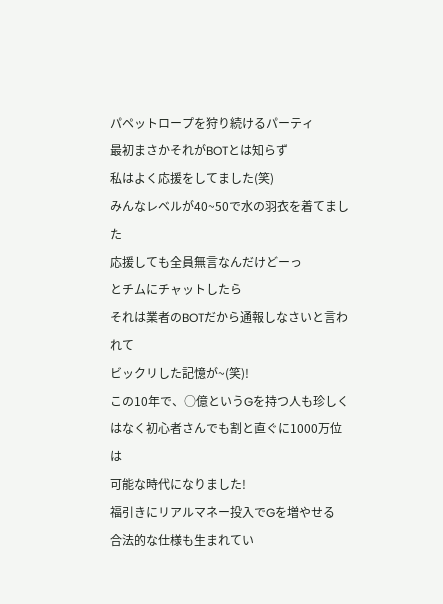パペットロープを狩り続けるパーティ
最初まさかそれがBOTとは知らず
私はよく応援をしてました(笑)
みんなレベルが40~50で水の羽衣を着てました
応援しても全員無言なんだけどーっ
とチムにチャットしたら
それは業者のBOTだから通報しなさいと言われて
ビックリした記憶が~(笑)!
この10年で、○億というGを持つ人も珍しくはなく初心者さんでも割と直ぐに1000万位は
可能な時代になりました!
福引きにリアルマネー投入でGを増やせる
合法的な仕様も生まれてい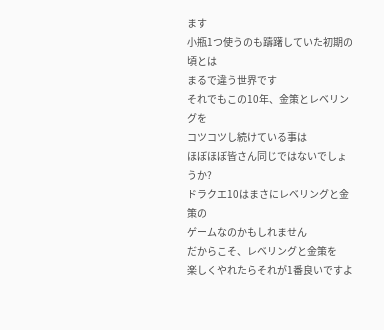ます
小瓶1つ使うのも躊躇していた初期の頃とは
まるで違う世界です
それでもこの10年、金策とレベリングを
コツコツし続けている事は
ほぼほぼ皆さん同じではないでしょうか?
ドラクエ10はまさにレベリングと金策の
ゲームなのかもしれません
だからこそ、レベリングと金策を
楽しくやれたらそれが1番良いですよ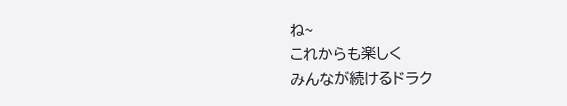ね~
これからも楽しく
みんなが続けるドラク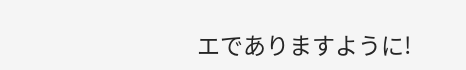エでありますように!